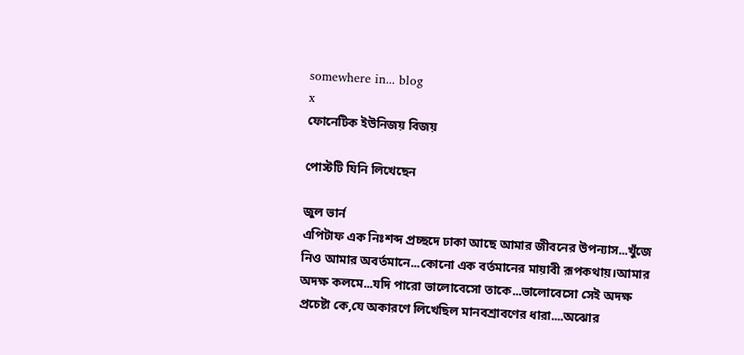somewhere in... blog
x
ফোনেটিক ইউনিজয় বিজয়

পোস্টটি যিনি লিখেছেন

জুল ভার্ন
এপিটাফ এক নিঃশব্দ প্রচ্ছদে ঢাকা আছে আমার জীবনের উপন্যাস...খুঁজে নিও আমার অবর্তমানে...কোনো এক বর্তমানের মায়াবী রূপকথায়।আমার অদক্ষ কলমে...যদি পারো ভালোবেসো তাকে...ভালোবেসো সেই অদক্ষ প্রচেষ্টা কে,যে অকারণে লিখেছিল মানবশ্রাবণের ধারা....অঝোর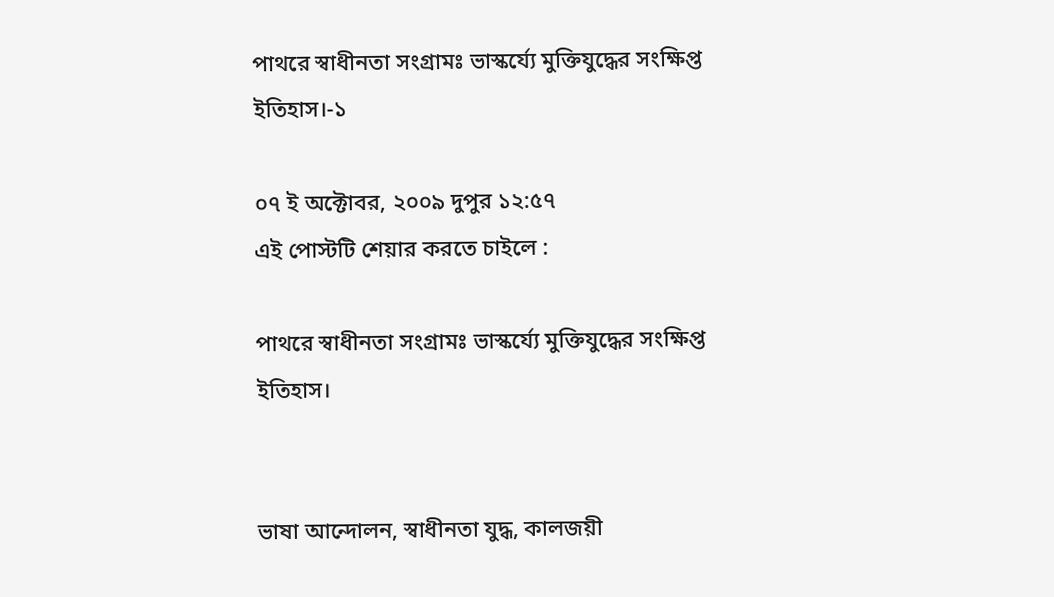পাথরে স্বাধীনতা সংগ্রামঃ ভাস্কর্য্যে মুক্তিযুদ্ধের সংক্ষিপ্ত ইতিহাস।-১

০৭ ই অক্টোবর, ২০০৯ দুপুর ১২:৫৭
এই পোস্টটি শেয়ার করতে চাইলে :

পাথরে স্বাধীনতা সংগ্রামঃ ভাস্কর্য্যে মুক্তিযুদ্ধের সংক্ষিপ্ত ইতিহাস।


ভাষা আন্দোলন, স্বাধীনতা যুদ্ধ, কালজয়ী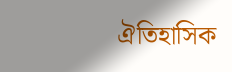ঐতিহাসিক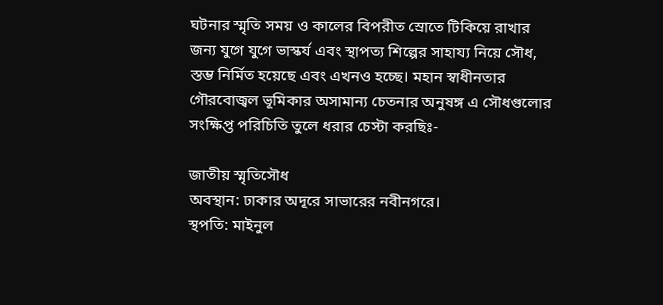ঘটনার স্মৃতি সময় ও কালের বিপরীত স্রোতে টিকিয়ে রাখার জন্য যুগে যুগে ভাস্কর্য এবং স্থাপত্য শিল্পের সাহায্য নিয়ে সৌধ, স্তম্ভ নির্মিত হয়েছে এবং এখনও হচ্ছে। মহান স্বাধীনতার গৌরবোজ্বল ভূমিকার অসামান্য চেতনার অনুষঙ্গ এ সৌধগুলোর সংক্ষিপ্ত পরিচিতি তুলে ধরার চেস্টা করছিঃ-

জাতীয় স্মৃতিসৌধ
অবস্থান: ঢাকার অদূরে সাভারের নবীনগরে।
স্থপতি: মাইনুল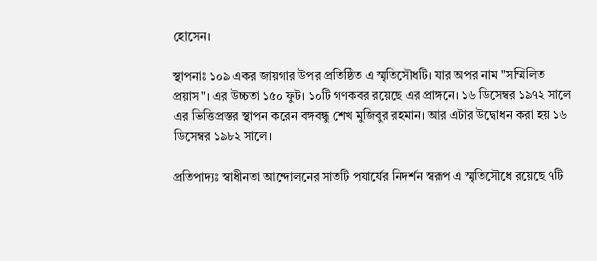হোসেন।

স্থাপনাঃ ১০৯ একর জায়গার উপর প্রতিষ্ঠিত এ স্মৃতিসৌধটি। যার অপর নাম "সম্মিলিত প্রয়াস"। এর উচ্চতা ১৫০ ফুট। ১০টি গণকবর রয়েছে এর প্রাঙ্গনে। ১৬ ডিসেম্বর ১৯৭২ সালে এর ভিত্তিপ্রস্তর স্থাপন করেন বঙ্গবন্ধু শেখ মুজিবুর রহমান। আর এটার উদ্বোধন করা হয় ১৬ ডিসেম্বর ১৯৮২ সালে।

প্রতিপাদ্যঃ স্বাধীনতা আন্দোলনের সাতটি পযার্যের নিদর্শন স্বরূপ এ স্মৃতিসৌধে রয়েছে ৭টি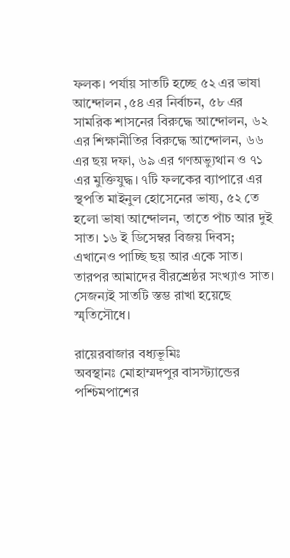ফলক। পর্যায় সাতটি হচ্ছে ৫২ এর ভাষা আন্দোলন ,৫৪ এর নির্বাচন, ৫৮ এর সামরিক শাসনের বিরুদ্ধে আন্দোলন, ৬২ এর শিক্ষানীতির বিরুদ্ধে আন্দোলন, ৬৬ এর ছয় দফা, ৬৯ এর গণঅভ্যুথান ও ৭১ এর মুক্তিযুদ্ধ। ৭টি ফলকের ব্যাপারে এর স্থপতি মাইনুল হোসেনের ভাষ্য, ৫২ তে হলো ভাষা আন্দোলন, তাতে পাঁচ আর দুই সাত। ১৬ ই ডিসেম্বর বিজয় দিবস; এখানেও পাচ্ছি ছয় আর একে সাত। তারপর আমাদের বীরশ্রেষ্ঠর সংখ্যাও সাত। সেজন্যই সাতটি স্তম্ভ রাখা হয়েছে স্মৃতিসৌধে।

রায়েরবাজার বধ্যভূমিঃ
অবস্থানঃ মোহাম্মদপুর বাসস্ট্যান্ডের পশ্চিমপাশের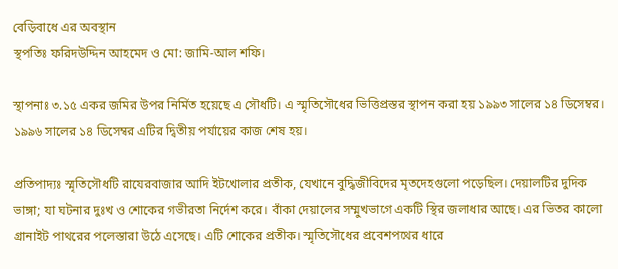বেড়িবাধে এর অবস্থান
স্থপতিঃ ফরিদউদ্দিন আহমেদ ও মো: জামি-আল শফি।

স্থাপনাঃ ৩.১৫ একর জমির উপর নির্মিত হয়েছে এ সৌধটি। এ স্মৃতিসৌধের ভিত্তিপ্রস্তর স্থাপন করা হয় ১৯৯৩ সালের ১৪ ডিসেম্বর। ১৯৯৬ সালের ১৪ ডিসেম্বর এটির দ্বিতীয় পর্যায়ের কাজ শেষ হয়।

প্রতিপাদ্যঃ স্মৃতিসৌধটি রাযেরবাজার আদি ইটখোলার প্রতীক, যেখানে বুদ্ধিজীবিদের মৃতদেহগুলো পড়েছিল। দেয়ালটির দুদিক ভাঙ্গা; যা ঘটনার দুঃখ ও শোকের গভীরতা নির্দেশ করে। বাঁকা দেয়ালের সম্মুখভাগে একটি স্থির জলাধার আছে। এর ভিতর কালো গ্রানাইট পাথরের পলেস্তারা উঠে এসেছে। এটি শোকের প্রতীক। স্মৃতিসৌধের প্রবেশপথের ধারে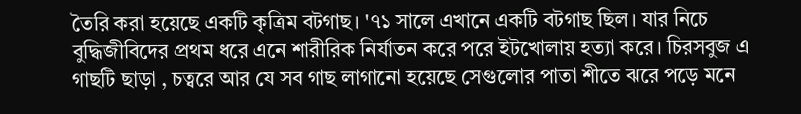তৈরি করা হয়েছে একটি কৃত্রিম বটগাছ। '৭১ সালে এখানে একটি বটগাছ ছিল। যার নিচে বুদ্ধিজীবিদের প্রথম ধরে এনে শারীরিক নির্যাতন করে পরে ইটখোলায় হত্যা করে। চিরসবুজ এ গাছটি ছাড়া , চত্বরে আর যে সব গাছ লাগানো হয়েছে সেগুলোর পাতা শীতে ঝরে পড়ে মনে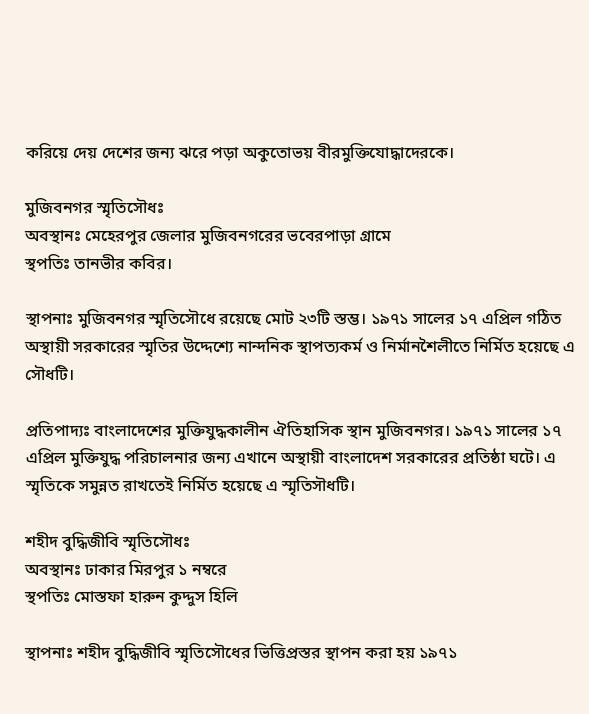করিয়ে দেয় দেশের জন্য ঝরে পড়া অকুতোভয় বীরমুক্তিযোদ্ধাদেরকে।

মুজিবনগর স্মৃতিসৌধঃ
অবস্থানঃ মেহেরপুর জেলার মুজিবনগরের ভবেরপাড়া গ্রামে
স্থপতিঃ তানভীর কবির।

স্থাপনাঃ মুজিবনগর স্মৃতিসৌধে রয়েছে মোট ২৩টি স্তম্ভ। ১৯৭১ সালের ১৭ এপ্রিল গঠিত অস্থায়ী সরকারের স্মৃতির উদ্দেশ্যে নান্দনিক স্থাপত্যকর্ম ও নির্মানশৈলীতে নির্মিত হয়েছে এ সৌধটি।

প্রতিপাদ্যঃ বাংলাদেশের মুক্তিযুদ্ধকালীন ঐতিহাসিক স্থান মুজিবনগর। ১৯৭১ সালের ১৭ এপ্রিল মুক্তিযুদ্ধ পরিচালনার জন্য এখানে অস্থায়ী বাংলাদেশ সরকারের প্রতিষ্ঠা ঘটে। এ স্মৃতিকে সমুন্নত রাখতেই নির্মিত হয়েছে এ স্মৃতিসৗধটি।

শহীদ বুদ্ধিজীবি স্মৃতিসৌধঃ
অবস্থানঃ ঢাকার মিরপুর ১ নম্বরে
স্থপতিঃ মোস্তফা হারুন কুদ্দুস হিলি

স্থাপনাঃ শহীদ বুদ্ধিজীবি স্মৃতিসৌধের ভিত্তিপ্রস্তর স্থাপন করা হয় ১৯৭১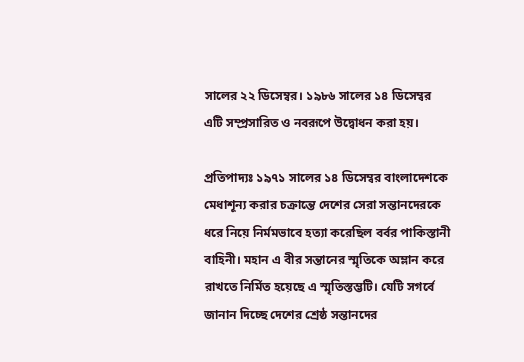সালের ২২ ডিসেম্বর। ১৯৮৬ সালের ১৪ ডিসেম্বর এটি সম্প্রসারিত ও নবরূপে উদ্বোধন করা হয়।

প্রতিপাদ্যঃ ১৯৭১ সালের ১৪ ডিসেম্বর বাংলাদেশকে মেধাশূন্য করার চক্রান্তে দেশের সেরা সন্তানদেরকে ধরে নিয়ে নির্মমভাবে হত্যা করেছিল বর্বর পাকিস্তানী বাহিনী। মহান এ বীর সন্তানের স্মৃতিকে অম্লান করে রাখতে নির্মিত হয়েছে এ স্মৃতিস্তম্ভটি। যেটি সগর্বে জানান দিচ্ছে দেশের শ্রেষ্ঠ সন্তানদের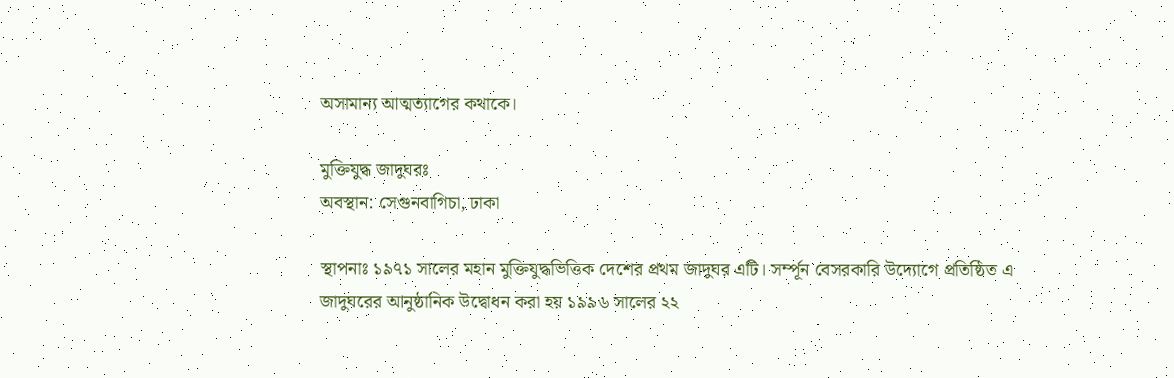অসামান্য আত্মত্যাগের কথাকে।

মুক্তিযুদ্ধ জাদুঘরঃ
অবস্থান: সেগুনবাগিচা, ঢাকা

স্থাপনাঃ ১৯৭১ সালের মহান মুক্তিযুদ্ধভিত্তিক দেশের প্রথম জাদুঘর এটি। সর্ম্পূন বেসরকারি উদ্যোগে প্রতিষ্ঠিত এ জাদুঘরের আনুষ্ঠানিক উদ্বোধন করা হয় ১৯৯৬ সালের ২২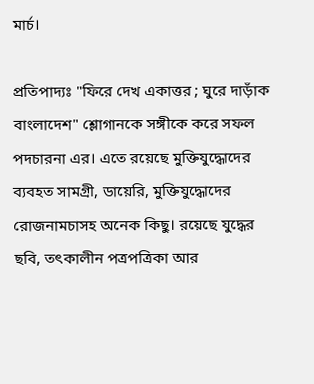মার্চ।

প্রতিপাদ্যঃ "ফিরে দেখ একাত্তর ; ঘুরে দাড়াঁক বাংলাদেশ" শ্লোগানকে সঙ্গীকে করে সফল পদচারনা এর। এতে রয়েছে মুক্তিযুদ্ধোদের ব্যবহত সামগ্রী, ডায়েরি, মুক্তিযুদ্ধোদের রোজনামচাসহ অনেক কিছু। রয়েছে যুদ্ধের ছবি, তৎকালীন পত্রপত্রিকা আর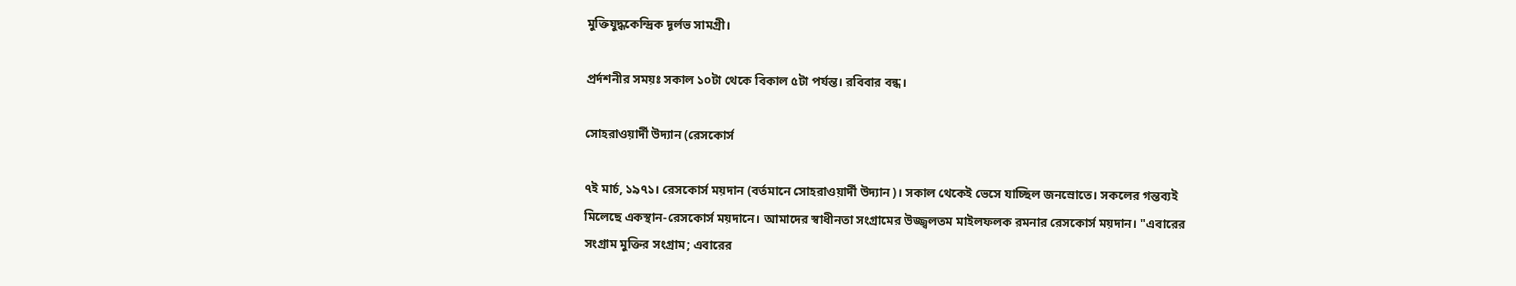মুক্তিযুদ্ধকেন্দ্রিক দূর্লভ সামগ্রী।

প্রর্দশনীর সময়ঃ সকাল ১০টা থেকে বিকাল ৫টা পর্যন্ত। রবিবার বন্ধ।

সোহরাওয়ার্দী উদ্যান (রেসকোর্স

৭ই মার্চ, ১৯৭১। রেসকোর্স ময়দান (বর্তমানে সোহরাওয়ার্দী উদ্যান)। সকাল থেকেই ভেসে যাচ্ছিল জনস্রোতে। সকলের গন্তব্যই মিলেছে একস্থান-রেসকোর্স ময়দানে। আমাদের স্বাধীনতা সংগ্রামের উজ্জ্বলতম মাইলফলক রমনার রেসকোর্স ময়দান। "এবারের সংগ্রাম মুক্তির সংগ্রাম; এবারের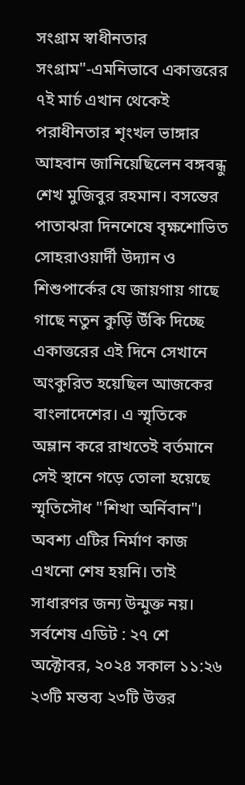সংগ্রাম স্বাধীনতার সংগ্রাম"-এমনিভাবে একাত্তরের ৭ই মার্চ এখান থেকেই পরাধীনতার শৃংখল ভাঙ্গার আহবান জানিয়েছিলেন বঙ্গবন্ধু শেখ মুজিবুর রহমান। বসন্তের পাতাঝরা দিনশেষে বৃক্ষশোভিত সোহরাওয়ার্দী উদ্যান ও শিশুপার্কের যে জায়গায় গাছে গাছে নতুন কুড়িঁ উঁকি দিচ্ছে একাত্তরের এই দিনে সেখানে অংকুরিত হয়েছিল আজকের বাংলাদেশের। এ স্মৃতিকে অম্লান করে রাখতেই বর্তমানে সেই স্থানে গড়ে তোলা হয়েছে স্মৃতিসৌধ "শিখা অর্নিবান"। অবশ্য এটির নির্মাণ কাজ এখনো শেষ হয়নি। তাই সাধারণর জন্য উন্মুক্ত নয়।
সর্বশেষ এডিট : ২৭ শে অক্টোবর, ২০২৪ সকাল ১১:২৬
২৩টি মন্তব্য ২৩টি উত্তর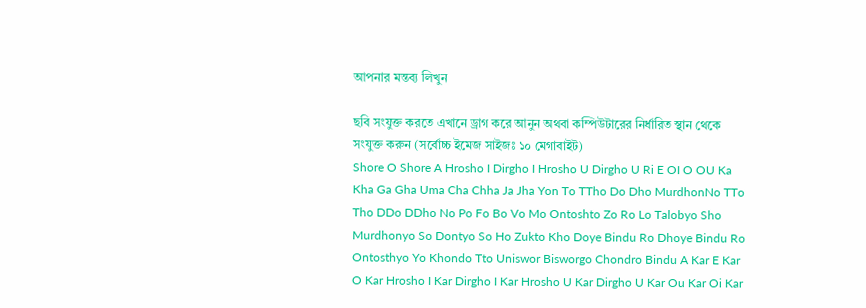আপনার মন্তব্য লিখুন

ছবি সংযুক্ত করতে এখানে ড্রাগ করে আনুন অথবা কম্পিউটারের নির্ধারিত স্থান থেকে সংযুক্ত করুন (সর্বোচ্চ ইমেজ সাইজঃ ১০ মেগাবাইট)
Shore O Shore A Hrosho I Dirgho I Hrosho U Dirgho U Ri E OI O OU Ka Kha Ga Gha Uma Cha Chha Ja Jha Yon To TTho Do Dho MurdhonNo TTo Tho DDo DDho No Po Fo Bo Vo Mo Ontoshto Zo Ro Lo Talobyo Sho Murdhonyo So Dontyo So Ho Zukto Kho Doye Bindu Ro Dhoye Bindu Ro Ontosthyo Yo Khondo Tto Uniswor Bisworgo Chondro Bindu A Kar E Kar O Kar Hrosho I Kar Dirgho I Kar Hrosho U Kar Dirgho U Kar Ou Kar Oi Kar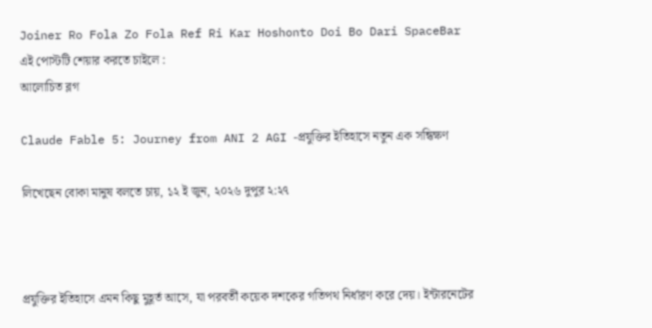Joiner Ro Fola Zo Fola Ref Ri Kar Hoshonto Doi Bo Dari SpaceBar
এই পোস্টটি শেয়ার করতে চাইলে :
আলোচিত ব্লগ

Claude Fable 5: Journey from ANI 2 AGI -প্রযুক্তির ইতিহাসে নতুন এক সন্ধিক্ষণ

লিখেছেন বোকা মানুষ বলতে চায়, ১২ ই জুন, ২০২৬ দুপুর ২:২৭



প্রযুক্তির ইতিহাসে এমন কিছু মুহূর্ত আসে, যা পরবর্তী কয়েক দশকের গতিপথ নির্ধারণ করে দেয়। ইন্টারনেটের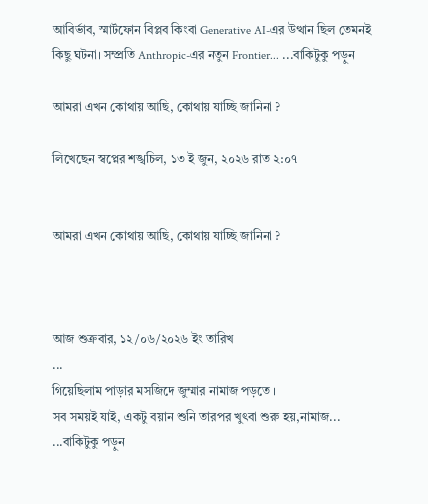আবির্ভাব, স্মার্টফোন বিপ্লব কিংবা Generative AI-এর উত্থান ছিল তেমনই কিছু ঘটনা। সম্প্রতি Anthropic-এর নতুন Frontier... ...বাকিটুকু পড়ুন

আমরা এখন কোথায় আছি, কোথায় যাচ্ছি জানিনা ?

লিখেছেন স্বপ্নের শঙ্খচিল, ১৩ ই জুন, ২০২৬ রাত ২:০৭


আমরা এখন কোথায় আছি, কোথায় যাচ্ছি জানিনা ?



আজ শুক্রবার, ১২/০৬/২০২৬ ইং তারিখ
...
গিয়েছিলাম পাড়ার মসজিদে জুম্মার নামাজ পড়তে ।
সব সময়ই যাই, একটু বয়ান শুনি তারপর খুৎবা শুরু হয়,নামাজ... ...বাকিটুকু পড়ুন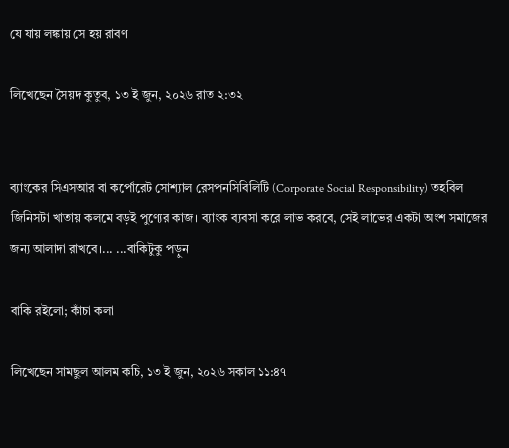যে যায় লঙ্কায় সে হয় রাবণ

লিখেছেন সৈয়দ কুতুব, ১৩ ই জুন, ২০২৬ রাত ২:৩২


ব্যাংকের সিএসআর বা কর্পোরেট সোশ্যাল রেসপনসিবিলিটি (Corporate Social Responsibility) তহবিল জিনিসটা খাতায় কলমে বড়ই পুণ্যের কাজ। ব্যাংক ব্যবসা করে লাভ করবে, সেই লাভের একটা অংশ সমাজের জন্য আলাদা রাখবে।... ...বাকিটুকু পড়ুন

বাকি রইলো; কাঁচা কলা

লিখেছেন সামছুল আলম কচি, ১৩ ই জুন, ২০২৬ সকাল ১১:৪৭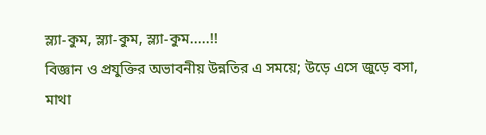স্ল্যা-কুম, স্ল্যা-কুম, স্ল্যা-কুম.....!!
বিজ্ঞান ও প্রযুক্তির অভাবনীয় উন্নতির এ সময়ে; উড়ে এসে জুড়ে বসা, মাথা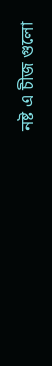নষ্ট এ চীজ গুলো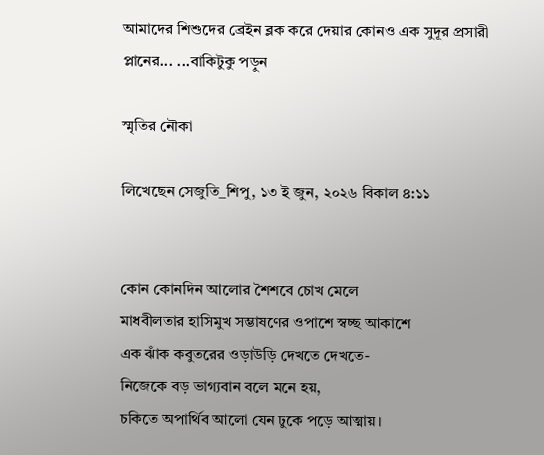আমাদের শিশুদের ব্রেইন ব্লক করে দেয়ার কোনও এক সুদূর প্রসারী প্লানের... ...বাকিটুকু পড়ুন

স্মৃতির নৌকা

লিখেছেন সেজুতি_শিপু, ১৩ ই জুন, ২০২৬ বিকাল ৪:১১


কোন কোনদিন আলোর শৈশবে চোখ মেলে
মাধবীলতার হাসিমুখ সম্ভাষণের ওপাশে স্বচ্ছ আকাশে
এক ঝাঁক কবুতরের ওড়াউড়ি দেখতে দেখতে-
নিজেকে বড় ভাগ্যবান বলে মনে হয়,
চকিতে অপার্থিব আলো যেন ঢুকে পড়ে আত্মায়।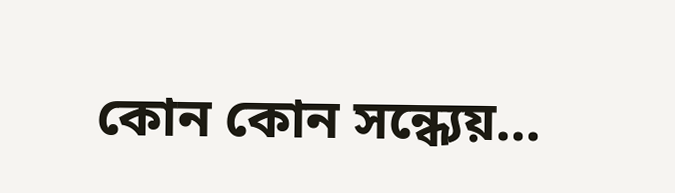কোন কোন সন্ধ‍্যেয়...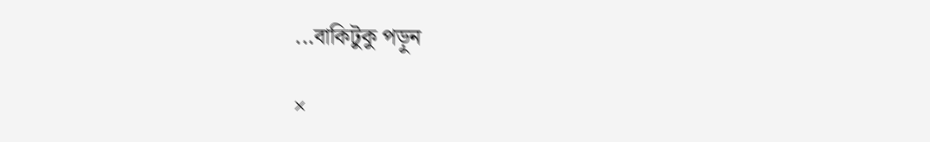...বাকিটুকু পড়ুন

×